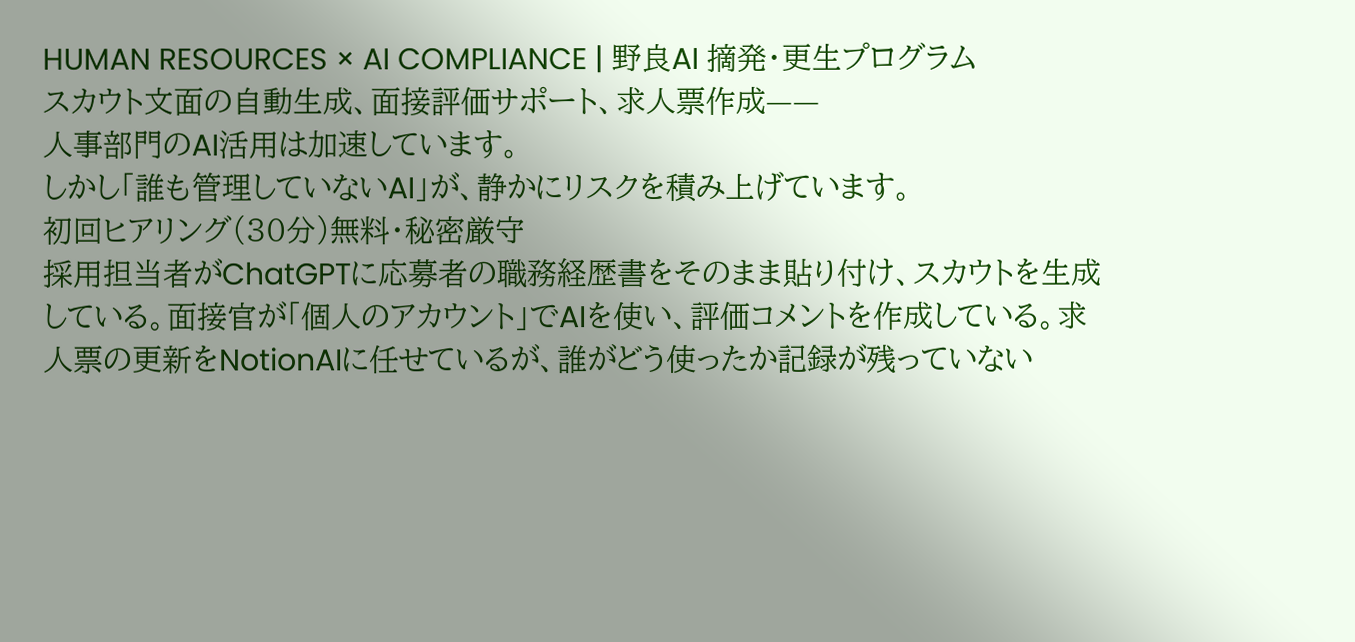HUMAN RESOURCES × AI COMPLIANCE | 野良AI 摘発・更生プログラム
スカウト文面の自動生成、面接評価サポート、求人票作成——
人事部門のAI活用は加速しています。
しかし「誰も管理していないAI」が、静かにリスクを積み上げています。
初回ヒアリング(30分)無料・秘密厳守
採用担当者がChatGPTに応募者の職務経歴書をそのまま貼り付け、スカウトを生成している。面接官が「個人のアカウント」でAIを使い、評価コメントを作成している。求人票の更新をNotionAIに任せているが、誰がどう使ったか記録が残っていない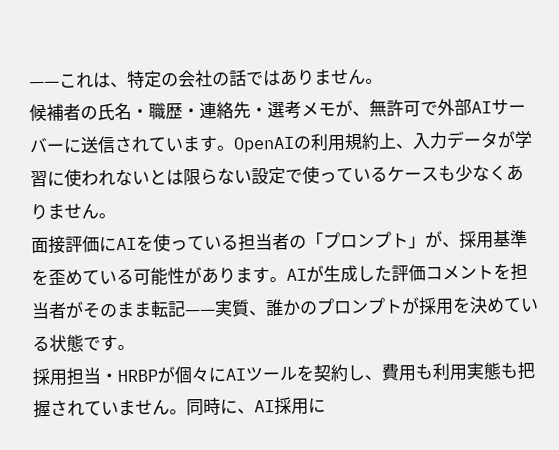——これは、特定の会社の話ではありません。
候補者の氏名・職歴・連絡先・選考メモが、無許可で外部AIサーバーに送信されています。OpenAIの利用規約上、入力データが学習に使われないとは限らない設定で使っているケースも少なくありません。
面接評価にAIを使っている担当者の「プロンプト」が、採用基準を歪めている可能性があります。AIが生成した評価コメントを担当者がそのまま転記——実質、誰かのプロンプトが採用を決めている状態です。
採用担当・HRBPが個々にAIツールを契約し、費用も利用実態も把握されていません。同時に、AI採用に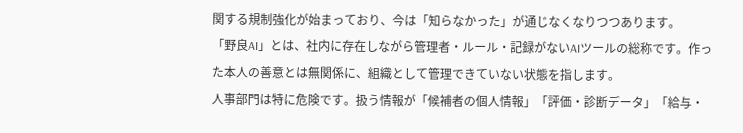関する規制強化が始まっており、今は「知らなかった」が通じなくなりつつあります。
「野良AI」とは、社内に存在しながら管理者・ルール・記録がないAIツールの総称です。作った本人の善意とは無関係に、組織として管理できていない状態を指します。
人事部門は特に危険です。扱う情報が「候補者の個人情報」「評価・診断データ」「給与・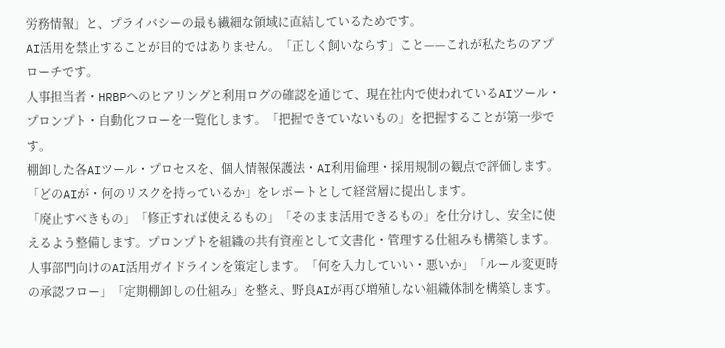労務情報」と、プライバシーの最も繊細な領域に直結しているためです。
AI活用を禁止することが目的ではありません。「正しく飼いならす」こと——これが私たちのアプローチです。
人事担当者・HRBPへのヒアリングと利用ログの確認を通じて、現在社内で使われているAIツール・プロンプト・自動化フローを一覧化します。「把握できていないもの」を把握することが第一歩です。
棚卸した各AIツール・プロセスを、個人情報保護法・AI利用倫理・採用規制の観点で評価します。「どのAIが・何のリスクを持っているか」をレポートとして経営層に提出します。
「廃止すべきもの」「修正すれば使えるもの」「そのまま活用できるもの」を仕分けし、安全に使えるよう整備します。プロンプトを組織の共有資産として文書化・管理する仕組みも構築します。
人事部門向けのAI活用ガイドラインを策定します。「何を入力していい・悪いか」「ルール変更時の承認フロー」「定期棚卸しの仕組み」を整え、野良AIが再び増殖しない組織体制を構築します。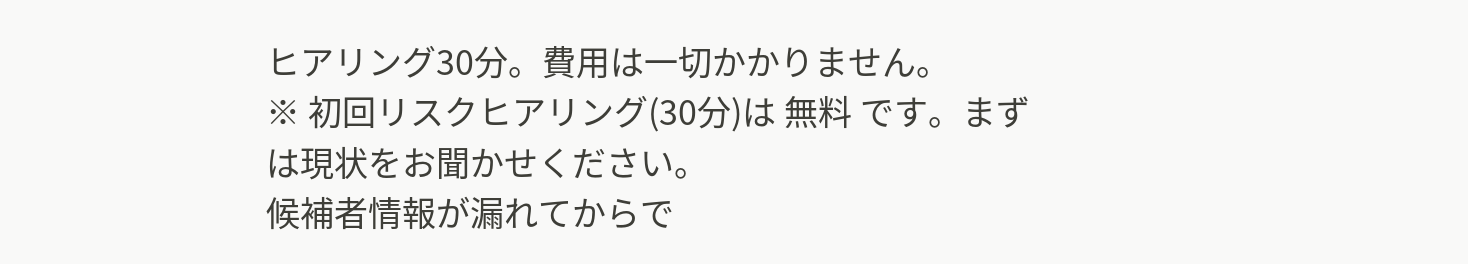ヒアリング30分。費用は一切かかりません。
※ 初回リスクヒアリング(30分)は 無料 です。まずは現状をお聞かせください。
候補者情報が漏れてからで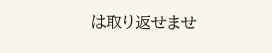は取り返せませ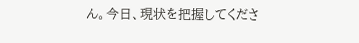ん。今日、現状を把握してくださ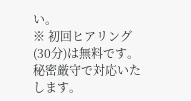い。
※ 初回ヒアリング(30分)は無料です。秘密厳守で対応いたします。